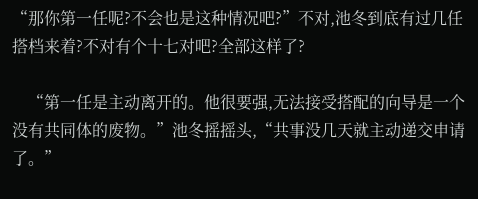“那你第一任呢?不会也是这种情况吧?”不对,池冬到底有过几任搭档来着?不对有个十七对吧?全部这样了?

    “第一任是主动离开的。他很要强,无法接受搭配的向导是一个没有共同体的废物。”池冬摇摇头,“共事没几天就主动递交申请了。”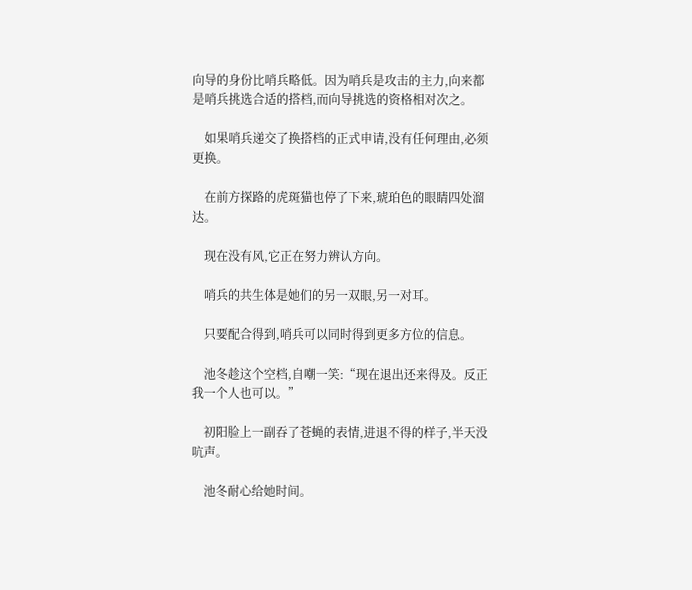向导的身份比哨兵略低。因为哨兵是攻击的主力,向来都是哨兵挑选合适的搭档,而向导挑选的资格相对次之。

    如果哨兵递交了换搭档的正式申请,没有任何理由,必须更换。

    在前方探路的虎斑猫也停了下来,琥珀色的眼睛四处溜达。

    现在没有风,它正在努力辨认方向。

    哨兵的共生体是她们的另一双眼,另一对耳。

    只要配合得到,哨兵可以同时得到更多方位的信息。

    池冬趁这个空档,自嘲一笑:“现在退出还来得及。反正我一个人也可以。”

    初阳脸上一副吞了苍蝇的表情,进退不得的样子,半天没吭声。

    池冬耐心给她时间。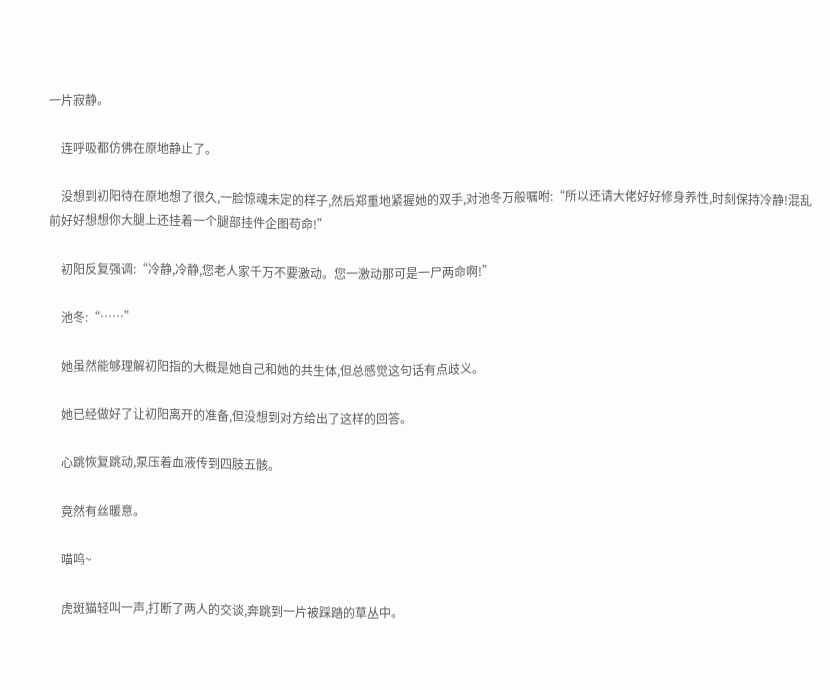一片寂静。

    连呼吸都仿佛在原地静止了。

    没想到初阳待在原地想了很久,一脸惊魂未定的样子,然后郑重地紧握她的双手,对池冬万般嘱咐:“所以还请大佬好好修身养性,时刻保持冷静!混乱前好好想想你大腿上还挂着一个腿部挂件企图苟命!”

    初阳反复强调:“冷静,冷静,您老人家千万不要激动。您一激动那可是一尸两命啊!”

    池冬:“……”

    她虽然能够理解初阳指的大概是她自己和她的共生体,但总感觉这句话有点歧义。

    她已经做好了让初阳离开的准备,但没想到对方给出了这样的回答。

    心跳恢复跳动,泵压着血液传到四肢五骸。

    竟然有丝暖意。

    喵呜~

    虎斑猫轻叫一声,打断了两人的交谈,奔跳到一片被踩踏的草丛中。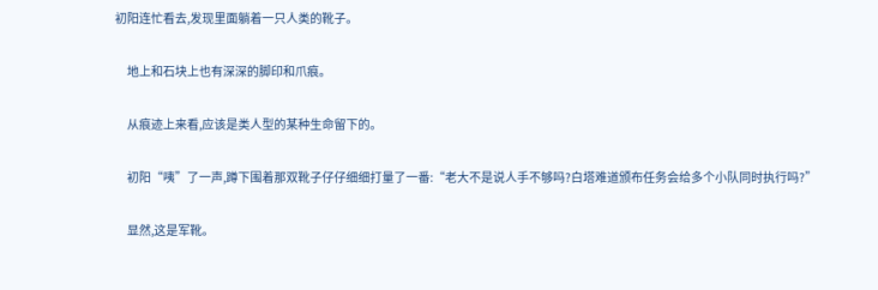初阳连忙看去,发现里面躺着一只人类的靴子。

    地上和石块上也有深深的脚印和爪痕。

    从痕迹上来看,应该是类人型的某种生命留下的。

    初阳“咦”了一声,蹲下围着那双靴子仔仔细细打量了一番:“老大不是说人手不够吗?白塔难道颁布任务会给多个小队同时执行吗?”

    显然,这是军靴。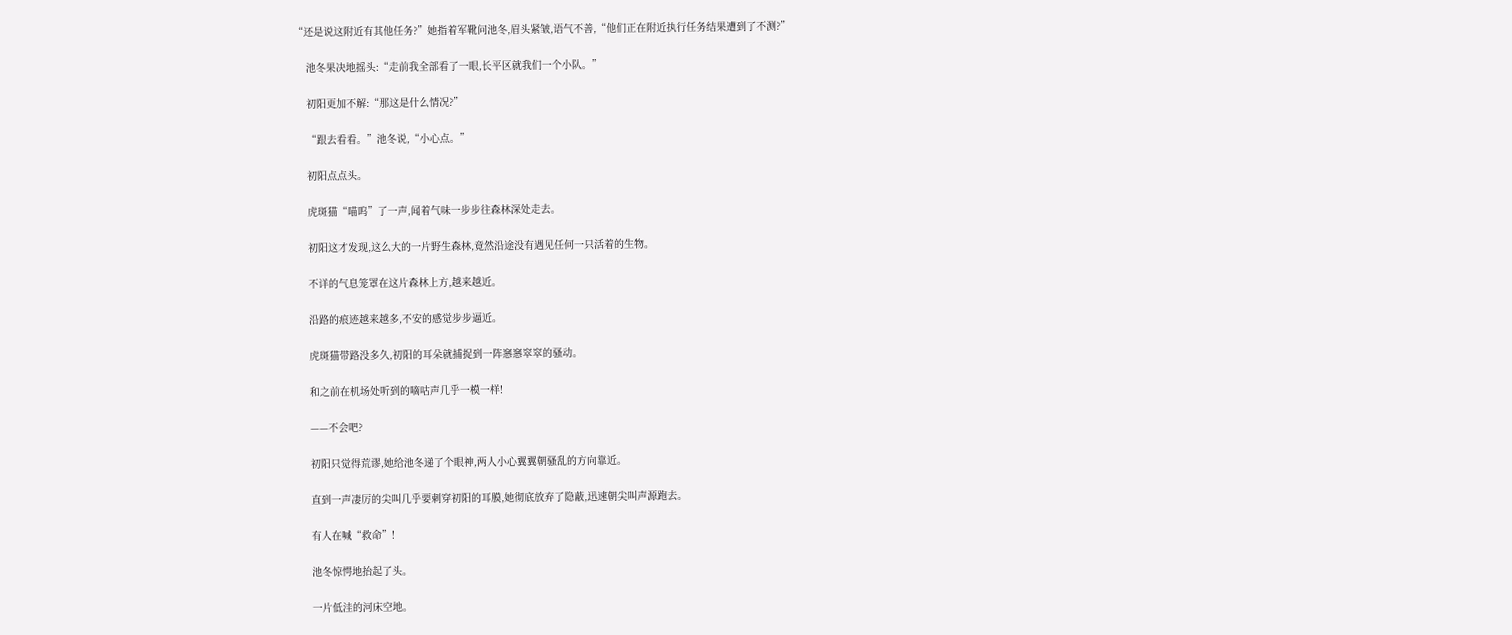“还是说这附近有其他任务?”她指着军靴问池冬,眉头紧皱,语气不善,“他们正在附近执行任务结果遭到了不测?”

    池冬果决地摇头:“走前我全部看了一眼,长平区就我们一个小队。”

    初阳更加不解:“那这是什么情况?”

    “跟去看看。”池冬说,“小心点。”

    初阳点点头。

    虎斑猫“喵呜”了一声,闻着气味一步步往森林深处走去。

    初阳这才发现,这么大的一片野生森林,竟然沿途没有遇见任何一只活着的生物。

    不详的气息笼罩在这片森林上方,越来越近。

    沿路的痕迹越来越多,不安的感觉步步逼近。

    虎斑猫带路没多久,初阳的耳朵就捕捉到一阵窸窸窣窣的骚动。

    和之前在机场处听到的嘀咕声几乎一模一样!

    ——不会吧?

    初阳只觉得荒谬,她给池冬递了个眼神,两人小心翼翼朝骚乱的方向靠近。

    直到一声凄厉的尖叫几乎要刺穿初阳的耳膜,她彻底放弃了隐蔽,迅速朝尖叫声源跑去。

    有人在喊“救命”!

    池冬惊愕地抬起了头。

    一片低洼的河床空地。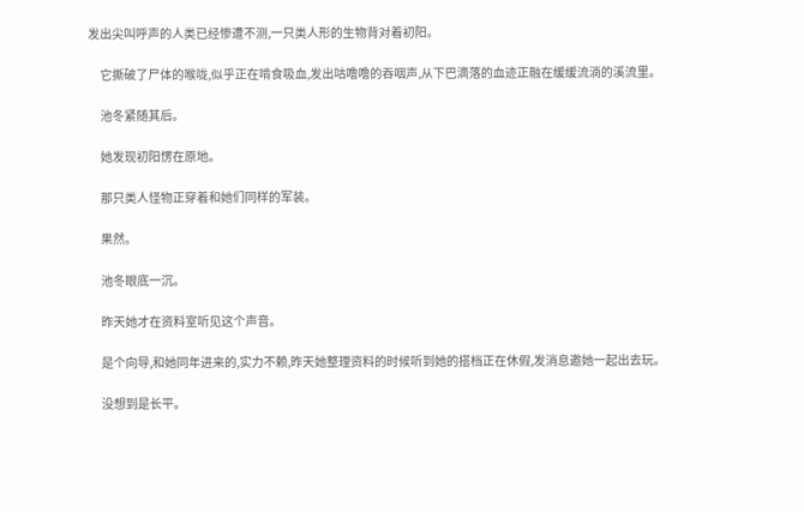发出尖叫呼声的人类已经惨遭不测,一只类人形的生物背对着初阳。

    它撕破了尸体的喉咙,似乎正在啃食吸血,发出咕噜噜的吞咽声,从下巴滴落的血迹正融在缓缓流淌的溪流里。

    池冬紧随其后。

    她发现初阳愣在原地。

    那只类人怪物正穿着和她们同样的军装。

    果然。

    池冬眼底一沉。

    昨天她才在资料室听见这个声音。

    是个向导,和她同年进来的,实力不赖,昨天她整理资料的时候听到她的搭档正在休假,发消息邀她一起出去玩。

    没想到是长平。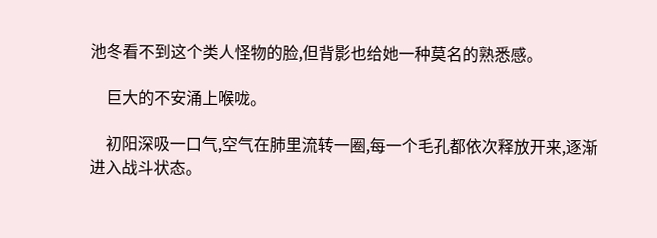池冬看不到这个类人怪物的脸,但背影也给她一种莫名的熟悉感。

    巨大的不安涌上喉咙。

    初阳深吸一口气,空气在肺里流转一圈,每一个毛孔都依次释放开来,逐渐进入战斗状态。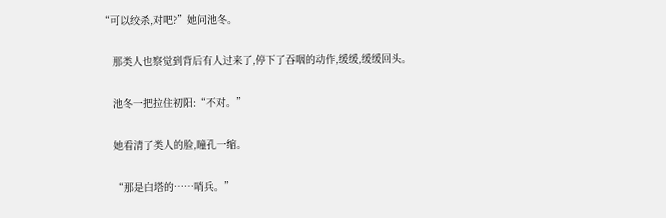“可以绞杀,对吧?”她问池冬。

    那类人也察觉到背后有人过来了,停下了吞咽的动作,缓缓,缓缓回头。

    池冬一把拉住初阳:“不对。”

    她看清了类人的脸,瞳孔一缩。

    “那是白塔的……哨兵。”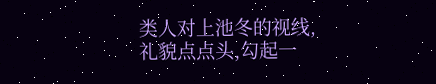类人对上池冬的视线,礼貌点点头,勾起一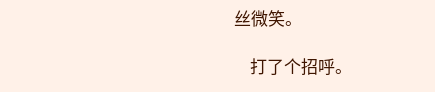丝微笑。

    打了个招呼。